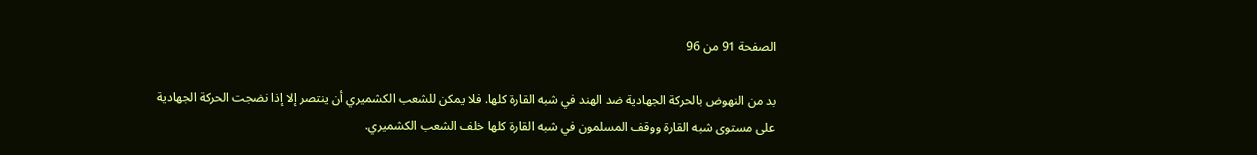الصفحة 91 من 96

بد من النهوض بالحركة الجهادية ضد الهند في شبه القارة كلها. فلا يمكن للشعب الكشميري أن ينتصر إلا إذا نضجت الحركة الجهادية على مستوى شبه القارة ووقف المسلمون في شبه القارة كلها خلف الشعب الكشميري.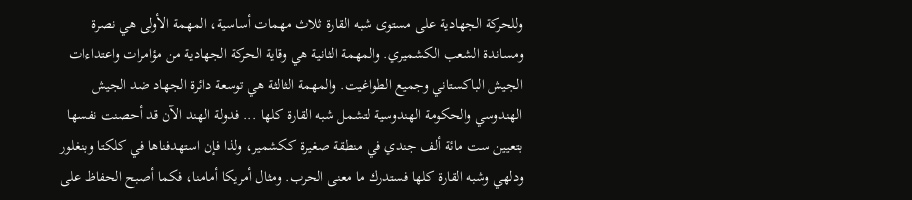وللحركة الجهادية على مستوى شبه القارة ثلاث مهمات أساسية، المهمة الأولى هي نصرة ومساندة الشعب الكشميري. والمهمة الثانية هي وقاية الحركة الجهادية من مؤامرات واعتداءات الجيش الباكستاني وجميع الطواغيت. والمهمة الثالثة هي توسعة دائرة الجهاد ضد الجيش الهندوسي والحكومة الهندوسية لتشمل شبه القارة كلها ... فدولة الهند الآن قد أحصنت نفسها بتعيين ست مائة ألف جندي في منطقة صغيرة ككشمير، ولذا فإن استهدفناها في كلكتا وبنغلور ودلهي وشبه القارة كلها فستدرك ما معنى الحرب. ومثال أمريكا أمامنا، فكما أصبح الحفاظ على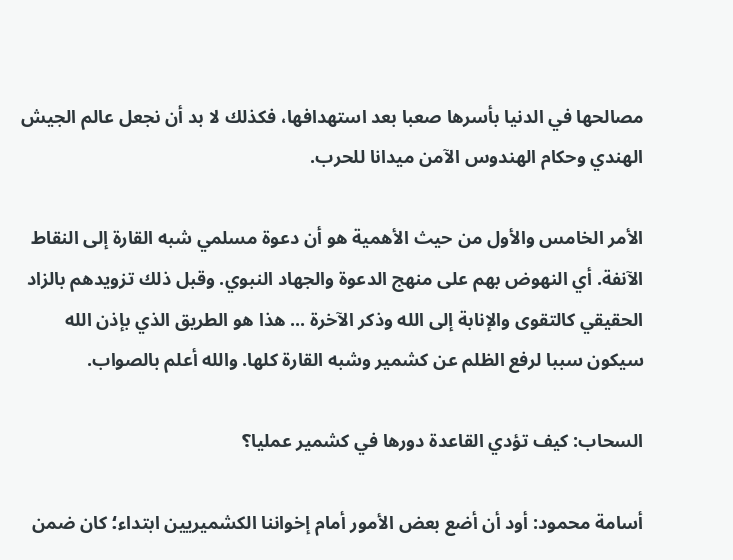مصالحها في الدنيا بأسرها صعبا بعد استهدافها، فكذلك لا بد أن نجعل عالم الجيش الهندي وحكام الهندوس الآمن ميدانا للحرب.

الأمر الخامس والأول من حيث الأهمية هو أن دعوة مسلمي شبه القارة إلى النقاط الآنفة. أي النهوض بهم على منهج الدعوة والجهاد النبوي. وقبل ذلك تزويدهم بالزاد الحقيقي كالتقوى والإنابة إلى الله وذكر الآخرة ... هذا هو الطريق الذي بإذن الله سيكون سببا لرفع الظلم عن كشمير وشبه القارة كلها. والله أعلم بالصواب.

السحاب: كيف تؤدي القاعدة دورها في كشمير عمليا؟

أسامة محمود: أود أن أضع بعض الأمور أمام إخواننا الكشميريين ابتداء؛ كان ضمن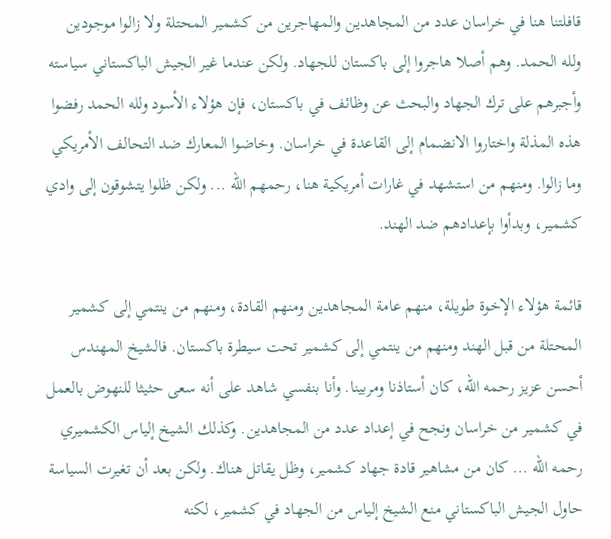قافلتنا هنا في خراسان عدد من المجاهدين والمهاجرين من كشمير المحتلة ولا زالوا موجودين ولله الحمد. وهم أصلا هاجروا إلى باكستان للجهاد. ولكن عندما غير الجيش الباكستاني سياسته وأجبرهم على ترك الجهاد والبحث عن وظائف في باكستان، فإن هؤلاء الأسود ولله الحمد رفضوا هذه المذلة واختاروا الانضمام إلى القاعدة في خراسان. وخاضوا المعارك ضد التحالف الأمريكي وما زالوا. ومنهم من استشهد في غارات أمريكية هنا، رحمهم الله ... ولكن ظلوا يتشوقون إلى وادي كشمير، وبدأوا بإعدادهم ضد الهند.

قائمة هؤلاء الإخوة طويلة، منهم عامة المجاهدين ومنهم القادة، ومنهم من ينتمي إلى كشمير المحتلة من قبل الهند ومنهم من ينتمي إلى كشمير تحت سيطرة باكستان. فالشيخ المهندس أحسن عزيز رحمه الله، كان أستاذنا ومربينا. وأنا بنفسي شاهد على أنه سعى حثيثا للنهوض بالعمل في كشمير من خراسان ونجح في إعداد عدد من المجاهدين. وكذلك الشيخ إلياس الكشميري رحمه الله ... كان من مشاهير قادة جهاد كشمير، وظل يقاتل هناك. ولكن بعد أن تغيرت السياسة حاول الجيش الباكستاني منع الشيخ إلياس من الجهاد في كشمير، لكنه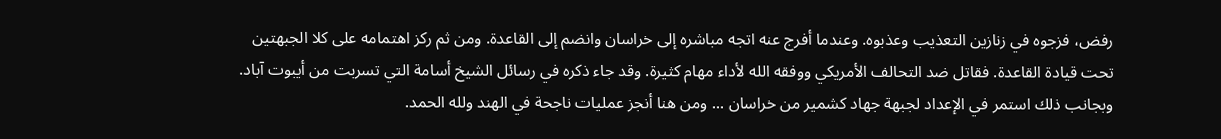رفض، فزجوه في زنازين التعذيب وعذبوه. وعندما أفرج عنه اتجه مباشره إلى خراسان وانضم إلى القاعدة. ومن ثم ركز اهتمامه على كلا الجبهتين تحت قيادة القاعدة. فقاتل ضد التحالف الأمريكي ووفقه الله لأداء مهام كثيرة. وقد جاء ذكره في رسائل الشيخ أسامة التي تسربت من أيبوت آباد. وبجانب ذلك استمر في الإعداد لجبهة جهاد كشمير من خراسان ... ومن هنا أنجز عمليات ناجحة في الهند ولله الحمد.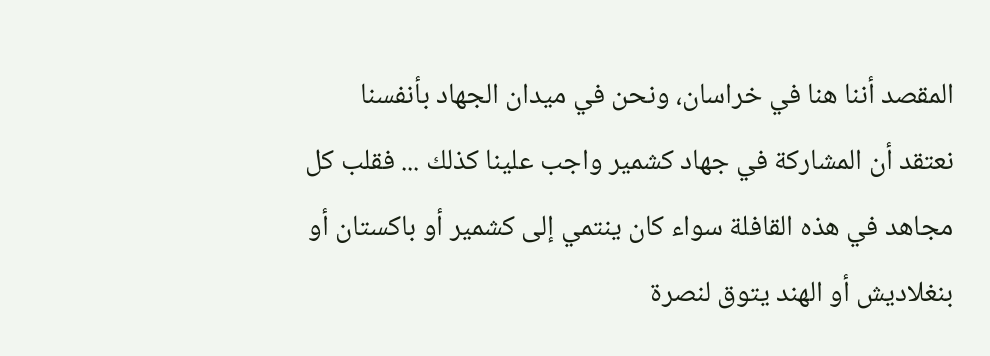المقصد أننا هنا في خراسان، ونحن في ميدان الجهاد بأنفسنا نعتقد أن المشاركة في جهاد كشمير واجب علينا كذلك ... فقلب كل مجاهد في هذه القافلة سواء كان ينتمي إلى كشمير أو باكستان أو بنغلاديش أو الهند يتوق لنصرة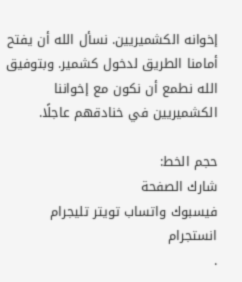إخوانه الكشميريين. نسأل الله أن يفتح أمامنا الطريق لدخول كشمير. وبتوفيق الله نطمع أن نكون مع إخواننا الكشميريين في خنادقهم عاجلًا.

حجم الخط:
شارك الصفحة
فيسبوك واتساب تويتر تليجرام انستجرام
.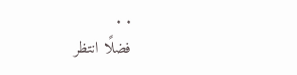. .
فضلًا انتظر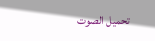تحميل الصوت